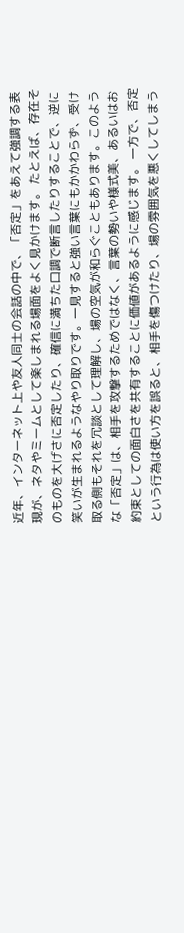近年、インターネット上や友人同士の会話の中で、「否定」をあえて強調する表現が、ネタやミームとして楽しまれる場面をよく見かけます。 たとえば、存在そのものを大げさに否定したり、確信に満ちた口調で断言したりすることで、逆に笑いが生まれるようなやり取りです。一見すると強い言葉にもかかわらず、受け取る側もそれを冗談として理解し、場の空気が和らぐこともあります。このような「否定」は、相手を攻撃するためではなく、言葉の勢いや様式美、あるいはお約束としての面白さを共有することに価値があるように感じます。 一方で、否定という行為は使い方を誤ると、相手を傷つけたり、場の雰囲気を悪くしてしまう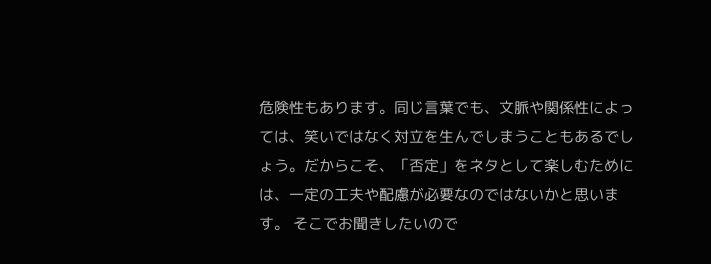危険性もあります。同じ言葉でも、文脈や関係性によっては、笑いではなく対立を生んでしまうこともあるでしょう。だからこそ、「否定」をネタとして楽しむためには、一定の工夫や配慮が必要なのではないかと思います。 そこでお聞きしたいので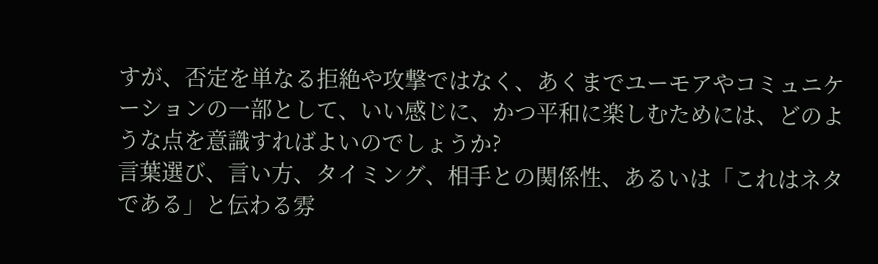すが、否定を単なる拒絶や攻撃ではなく、あくまでユーモアやコミュニケーションの一部として、いい感じに、かつ平和に楽しむためには、どのような点を意識すればよいのでしょうか?
言葉選び、言い方、タイミング、相手との関係性、あるいは「これはネタである」と伝わる雰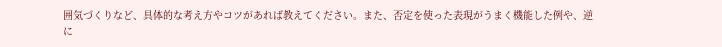囲気づくりなど、具体的な考え方やコツがあれば教えてください。また、否定を使った表現がうまく機能した例や、逆に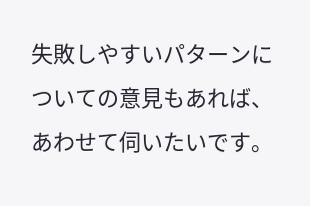失敗しやすいパターンについての意見もあれば、あわせて伺いたいです。